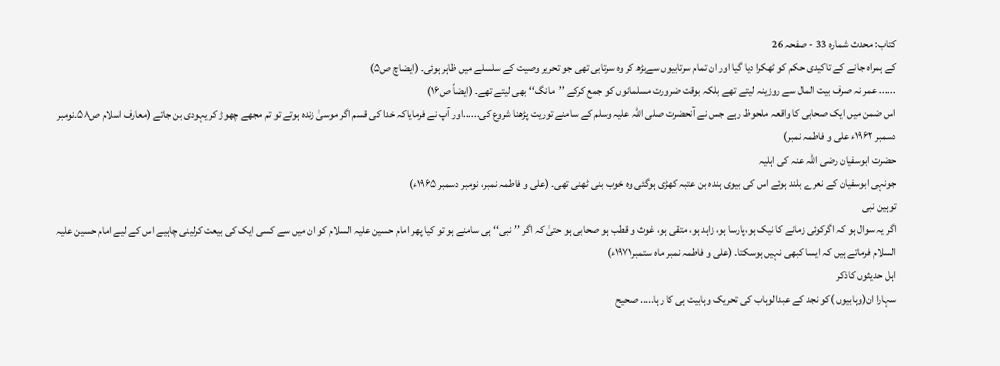کتاب: محدث شمارہ 33 - صفحہ 26
کے ہمراہ جانے کے تاکیدی حکم کو ٹھکرا دیا گیا اور ان تمام سرتابیوں سےبڑھ کر وہ سرتابی تھی جو تحریر وصیت کے سلسلے میں ظاہر ہوئی۔ (ایضاچ ص۵)
...... عمر نہ صرف بیت المال سے روزینہ لیتے تھے بلکہ بوقت ضرورت مسلمانوں کو جمع کرکے ’’مانگ‘‘ بھی لیتے تھے۔ (ایضاً ص۱۶)
اس ضمن میں ایک صحابی کا واقعہ ملحوظ رہے جس نے آنحضرت صلی اللہ علیہ وسلم کے سامنے توریت پڑھنا شروع کی......اور آپ نے فرمایاکہ خدا کی قسم اگر موسیٰ زندہ ہوتے تو تم مجھے چھوڑ کر یہودی بن جاتے (معارف اسلام ص۵۸۔نومبر دسمبر ۱۹۶۲ء علی و فاطمہ نمبر)
حضرت ابوسفیان رضی اللہ عنہ کی اہلیہ
جونہی ابوسفیان کے نعرے بلند ہوئے اس کی بیوی ہندہ بن عتبہ کھڑی ہوگئی وہ خوب بنی ٹھنی تھی۔ (علی و فاطمہ نمبر، نومبر دسمبر ۱۹۶۵ء)
توہین نبی
اگر یہ سوال ہو کہ اگرکوئی زمانے کا نیک ہو،پارسا ہو، زاہد ہو، متقی ہو، غوث و قطب ہو صحابی ہو حتیٰ کہ اگر ’’نبی‘‘ ہی سامنے ہو تو کیا پھر امام حسین علیہ السلام کو ان میں سے کسی ایک کی بیعت کرلینی چاہیے اس کے لیے امام حسین علیہ السلام فرماتے ہیں کہ ایسا کبھی نہیں ہوسکتا۔ (علی و فاطمہ نمبر ماہ ستمبر۱۹۷۱ء)
اہل حدیثوں کاذکر
سہارا ان(وہابیوں )کو نجد کے عبدالوہاب کی تحریک وہابیت ہی کا رہا..... صحیح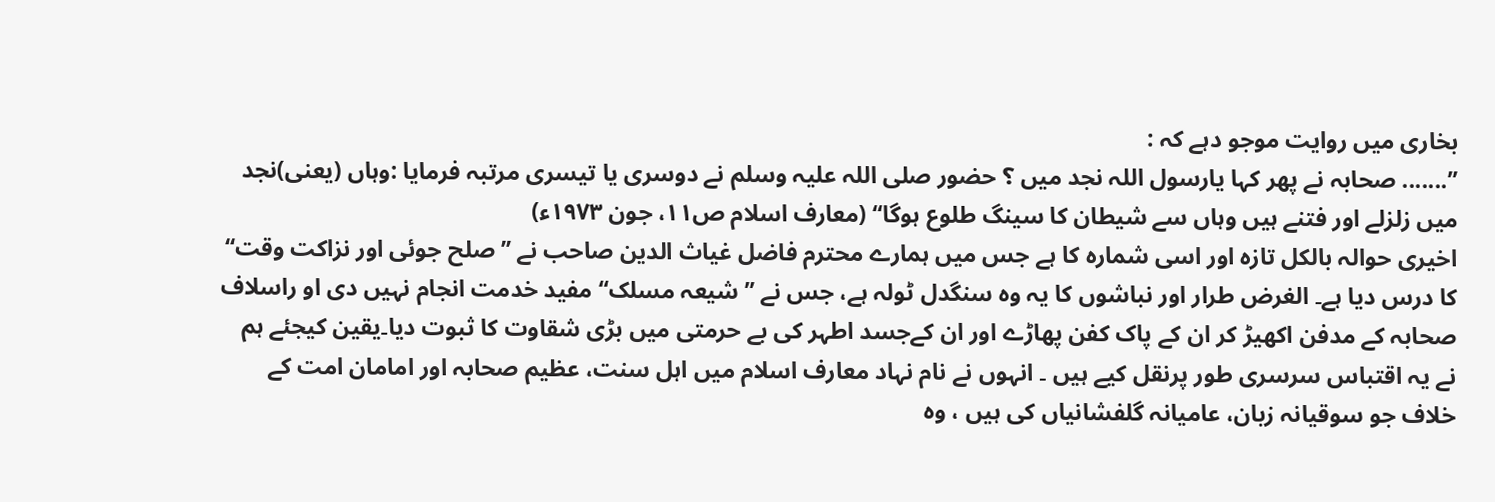بخاری میں روایت موجو دہے کہ :
’’....... صحابہ نے پھر کہا یارسول اللہ نجد میں ؟ حضور صلی اللہ علیہ وسلم نے دوسری یا تیسری مرتبہ فرمایا :وہاں (یعنی)نجد میں زلزلے اور فتنے ہیں وہاں سے شیطان کا سینگ طلوع ہوگا‘‘ (معارف اسلام ص۱۱، جون ۱۹۷۳ء)
اخیری حوالہ بالکل تازہ اور اسی شمارہ کا ہے جس میں ہمارے محترم فاضل غیاث الدین صاحب نے ’’صلح جوئی اور نزاکت وقت‘‘ کا درس دیا ہے۔ الغرض طرار اور نباشوں کا یہ وہ سنگدل ٹولہ ہے، جس نے ’’شیعہ مسلک‘‘ مفید خدمت انجام نہیں دی او راسلاف صحابہ کے مدفن اکھیڑ کر ان کے پاک کفن پھاڑے اور ان کےجسد اطہر کی بے حرمتی میں بڑی شقاوت کا ثبوت دیا۔یقین کیجئے ہم نے یہ اقتباس سرسری طور پرنقل کیے ہیں ۔ انہوں نے نام نہاد معارف اسلام میں اہل سنت، عظیم صحابہ اور امامان امت کے خلاف جو سوقیانہ زبان، عامیانہ گلفشانیاں کی ہیں ، وہ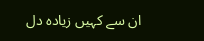ان سے کہیں زیادہ دل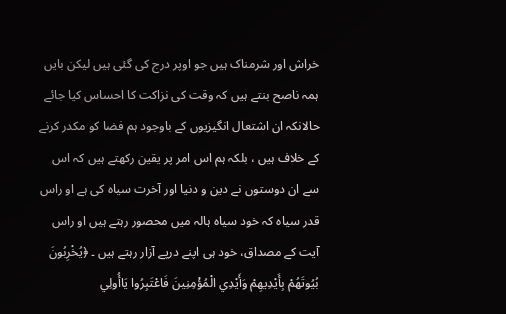خراش اور شرمناک ہیں جو اوپر درج کی گئی ہیں لیکن بایں ہمہ ناصح بنتے ہیں کہ وقت کی نزاکت کا احساس کیا جائے حالانکہ ان اشتعال انگیزیوں کے باوجود ہم فضا کو مکدر کرنے کے خلاف ہیں ، بلکہ ہم اس امر پر یقین رکھتے ہیں کہ اس سے ان دوستوں نے دین و دنیا اور آخرت سیاہ کی ہے او راس قدر سیاہ کہ خود سیاہ ہالہ میں محصور رہتے ہیں او راس آیت کے مصداق، خود ہی اپنے درپے آزار رہتے ہیں ۔ ﴿يُخْرِبُونَ بُيُوتَهُمْ بِأَيْدِيهِمْ وَأَيْدِي الْمُؤْمِنِينَ فَاعْتَبِرُوا يَاأُولِي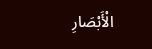الْأَبْصَارِ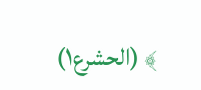﴾ (الحشرع۱)